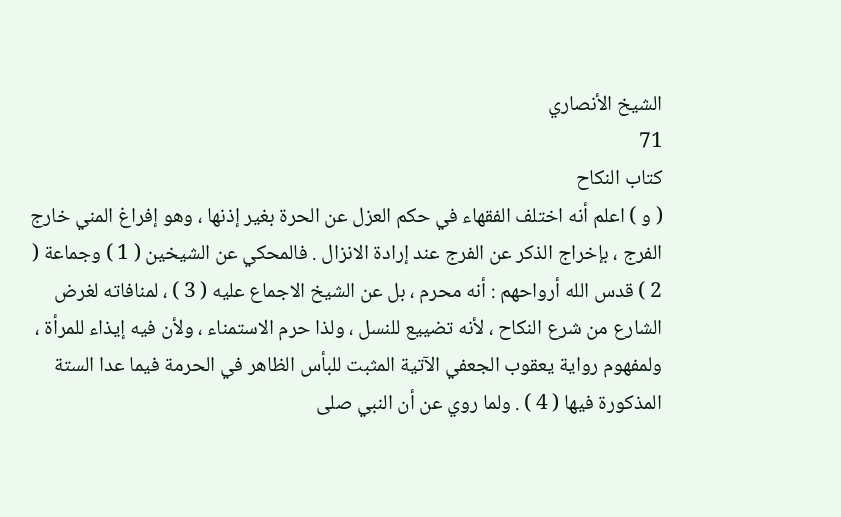الشيخ الأنصاري
71
كتاب النكاح
( و ) اعلم أنه اختلف الفقهاء في حكم العزل عن الحرة بغير إذنها ، وهو إفراغ المني خارج الفرج ، بإخراج الذكر عن الفرج عند إرادة الانزال . فالمحكي عن الشيخين ( 1 ) وجماعة ( 2 ) قدس الله أرواحهم : أنه محرم ، بل عن الشيخ الاجماع عليه ( 3 ) ، لمنافاته لغرض الشارع من شرع النكاح ، لأنه تضييع للنسل ، ولذا حرم الاستمناء ، ولأن فيه إيذاء للمرأة ، ولمفهوم رواية يعقوب الجعفي الآتية المثبت للبأس الظاهر في الحرمة فيما عدا الستة المذكورة فيها ( 4 ) . ولما روي عن أن النبي صلى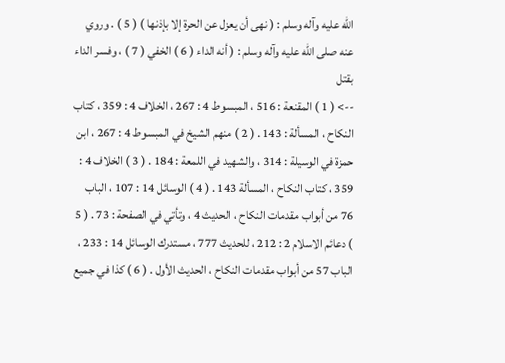الله عليه وآله وسلم : ( نهى أن يعزل عن الحرة إلا بإذنها ) ( 5 ) . وروي عنه صلى الله عليه وآله وسلم : ( أنه الداء ( 6 ) الخفي ( 7 ) ، وفسر الداء بقتل
--> ( 1 ) المقنعة : 516 ، المبسوط 4 : 267 ، الخلاف 4 : 359 ، كتاب النكاح ، المسألة : 143 . ( 2 ) منهم الشيخ في المبسوط 4 : 267 ، ابن حمزة في الوسيلة : 314 ، والشهيد في اللمعة : 184 . ( 3 ) الخلاف 4 : 359 ، كتاب النكاح ، المسألة 143 . ( 4 ) الوسائل 14 : 107 ، الباب 76 من أبواب مقدمات النكاح ، الحديث 4 ، وتأتي في الصفحة : 73 . ( 5 ) دعائم الاسلام 2 : 212 ، للحديث 777 ، مستدرك الوسائل 14 : 233 ، الباب 57 من أبواب مقدمات النكاح ، الحديث الأول . ( 6 ) كذا في جميع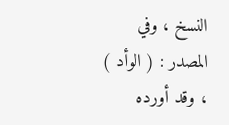النسخ ، وفي المصدر : ( الوأد ) ، وقد أورده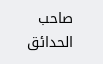صاحب الحدائق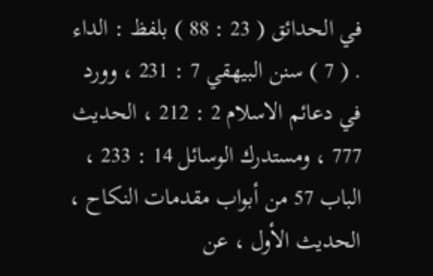في الحدائق ( 23 : 88 ) بلفظ : الداء . ( 7 ) سنن البيهقي 7 : 231 ، وورد في دعائم الاسلام 2 : 212 ، الحديث 777 ، ومستدرك الوسائل 14 : 233 ، الباب 57 من أبواب مقدمات النكاح ، الحديث الأول ، عن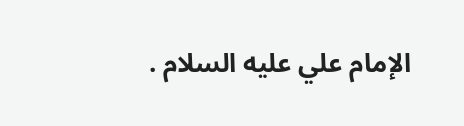الإمام علي عليه السلام .